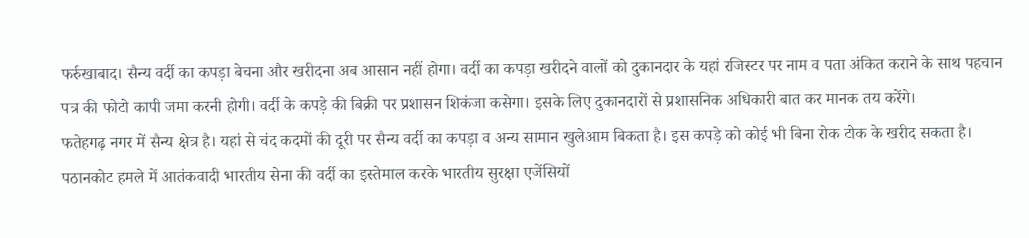फर्रुखाबाद। सैन्य वर्दी का कपड़ा बेचना और खरीदना अब आसान नहीं होगा। वर्दी का कपड़ा खरीदने वालों को दुकानदार के यहां रजिस्टर पर नाम व पता अंकित कराने के साथ पहचान पत्र की फोटो कापी जमा करनी होगी। वर्दी के कपड़े की बिक्री पर प्रशासन शिकंजा कसेगा। इसके लिए दुकानदारों से प्रशासनिक अधिकारी बात कर मानक तय करेंगे।
फतेहगढ़ नगर में सैन्य क्षेत्र है। यहां से चंद कदमों की दूरी पर सैन्य वर्दी का कपड़ा व अन्य सामान खुलेआम बिकता है। इस कपड़े को कोई भी बिना रोक टोक के खरीद सकता है। पठानकोट हमले में आतंकवादी भारतीय सेना की वर्दी का इस्तेमाल करके भारतीय सुरक्षा एजेंसियों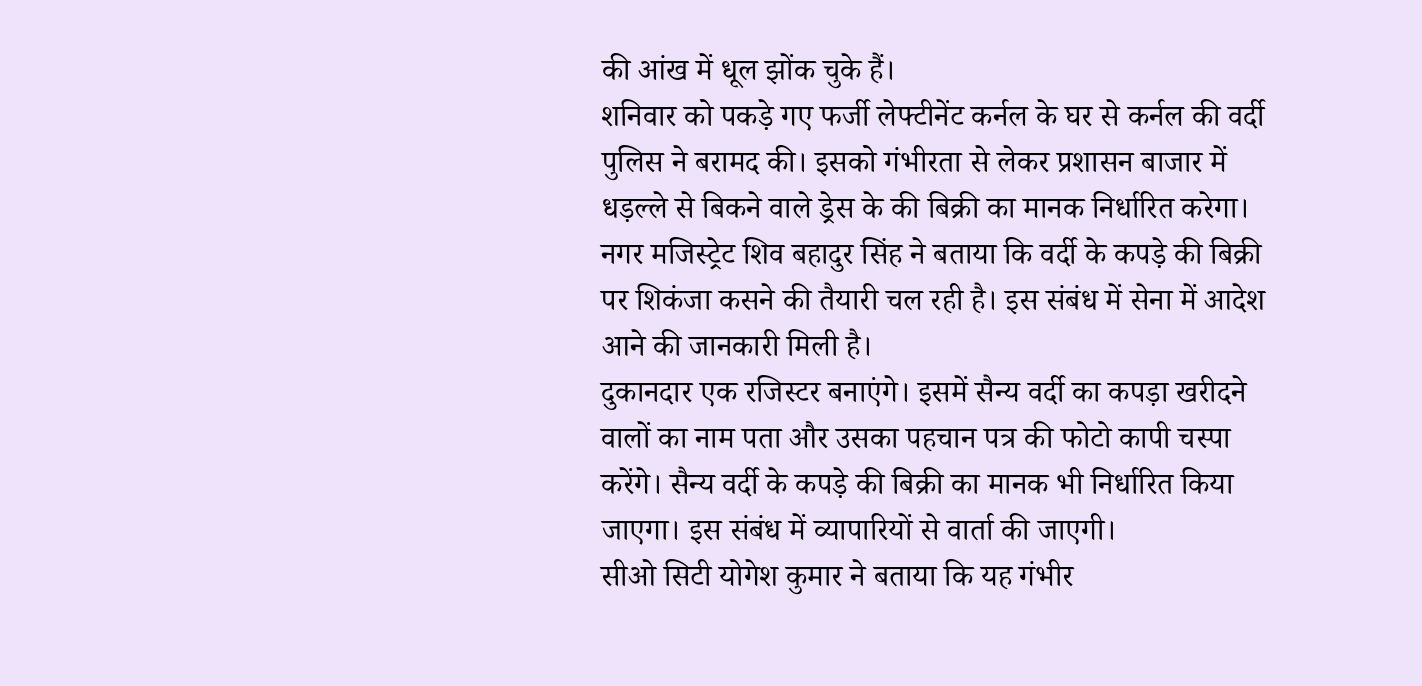की आंख में धूल झोंक चुके हैं।
शनिवार को पकड़े गए फर्जी लेफ्टीनेंट कर्नल के घर से कर्नल की वर्दी पुलिस ने बरामद की। इसको गंभीरता से लेकर प्रशासन बाजार में धड़ल्ले से बिकने वाले ड्रेस के की बिक्री का मानक निर्धारित करेगा।
नगर मजिस्ट्रेट शिव बहादुर सिंह ने बताया कि वर्दी के कपड़े की बिक्री पर शिकंजा कसने की तैयारी चल रही है। इस संबंध में सेना में आदेश आने की जानकारी मिली है।
दुकानदार एक रजिस्टर बनाएंगे। इसमें सैन्य वर्दी का कपड़ा खरीदने वालों का नाम पता और उसका पहचान पत्र की फोटो कापी चस्पा करेंगे। सैन्य वर्दी के कपड़े की बिक्री का मानक भी निर्धारित किया जाएगा। इस संबंध में व्यापारियों से वार्ता की जाएगी।
सीओ सिटी योगेश कुमार ने बताया कि यह गंभीर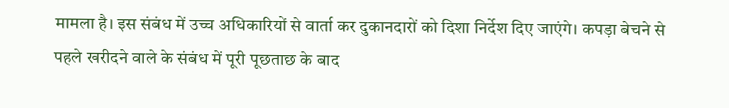मामला है। इस संबंध में उच्च अधिकारियों से वार्ता कर दुकानदारों को दिशा निर्देश दिए जाएंगे। कपड़ा बेचने से पहले खरीदने वाले के संबंध में पूरी पूछताछ के बाद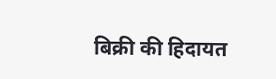बिक्री की हिदायत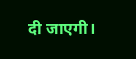दी जाएगी।